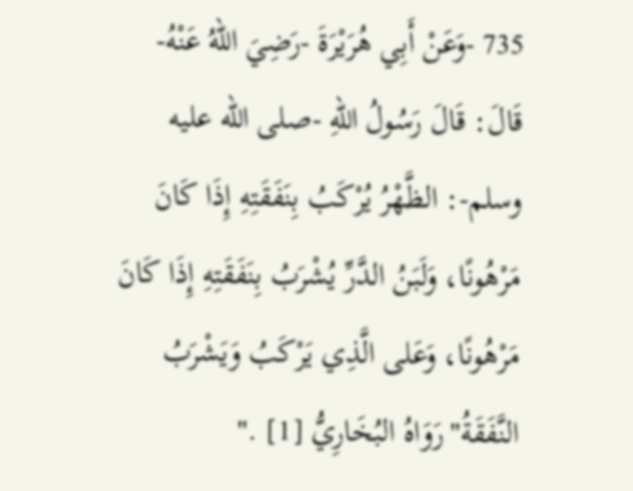735 -وَعَنْ أَبِي هُرَيْرَةَ -رَضِيَ اللهُ عَنْهُ- قَالَ: قَالَ رَسُولُ اللهِ -صلى الله عليه وسلم-: الظَّهْرُ يُرْكَبُ بِنَفَقَتِهِ إِذَا كَانَ مَرْهُونًا، وَلَبَنُ الدَّرِّ يُشْرَبُ بِنَفَقَتِهِ إِذَا كَانَ مَرْهُونًا، وَعَلى الَّذِي يَرْكَبُ وَيَشْرَبُ النَّفَقَةُ"رَوَاهُ البُخَارِيُّ [1] ."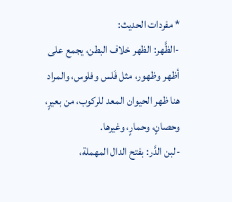* مفردات الحديث:
-الظَّهر: الظهر خلاف البطن، يجمع على أظهر وظهور، مثل فَلس وفلوس، والمراد هنا ظهر الحيوان المعد للركوب، من بعيرٍ، وحصانٍ، وحمارٍ، وغيرها.
-لبن الدَّر: بفتح الدال المهملة،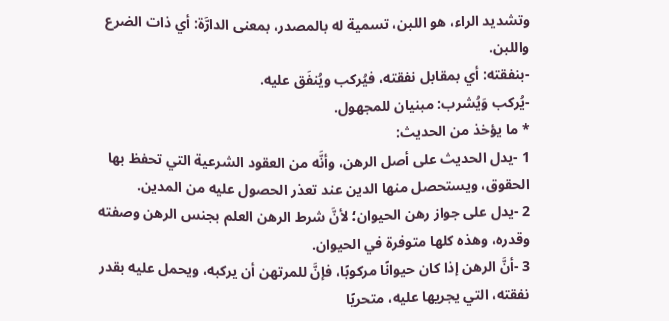وتشديد الراء، هو اللبن، تسمية له بالمصدر، بمعنى الدارَّة: أي ذات الضرع واللبن.
-بنفقته: أي بمقابل نفقته، فيُركب ويُنفَق عليه.
-يُركب وَيُشرب: مبنيان للمجهول.
* ما يؤخذ من الحديث:
1 -يدل الحديث على أصل الرهن، وأنَّه من العقود الشرعية التي تحفظ بها الحقوق، ويستحصل منها الدين عند تعذر الحصول عليه من المدين.
2 -يدل على جواز رهن الحيوان؛ لأنَّ شرط الرهن العلم بجنس الرهن وصفته وقدره، وهذه كلها متوفرة في الحيوان.
3 -أنَّ الرهن إذا كان حيوانًا مركوبًا، فإنَّ للمرتهن أن يركبه، ويحمل عليه بقدر نفقته، التي يجريها عليه، متحريًا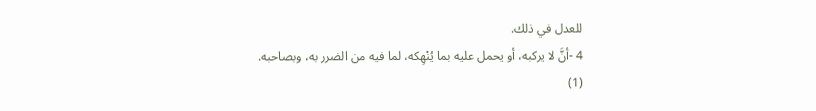للعدل في ذلك.
4 -أنَّ لا يركبه، أو يحمل عليه بما يُنْهِكه، لما فيه من الضرر به، وبصاحبه.
(1)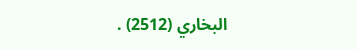البخاري (2512) .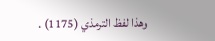وهذا لفظ الترمذي (1175) .